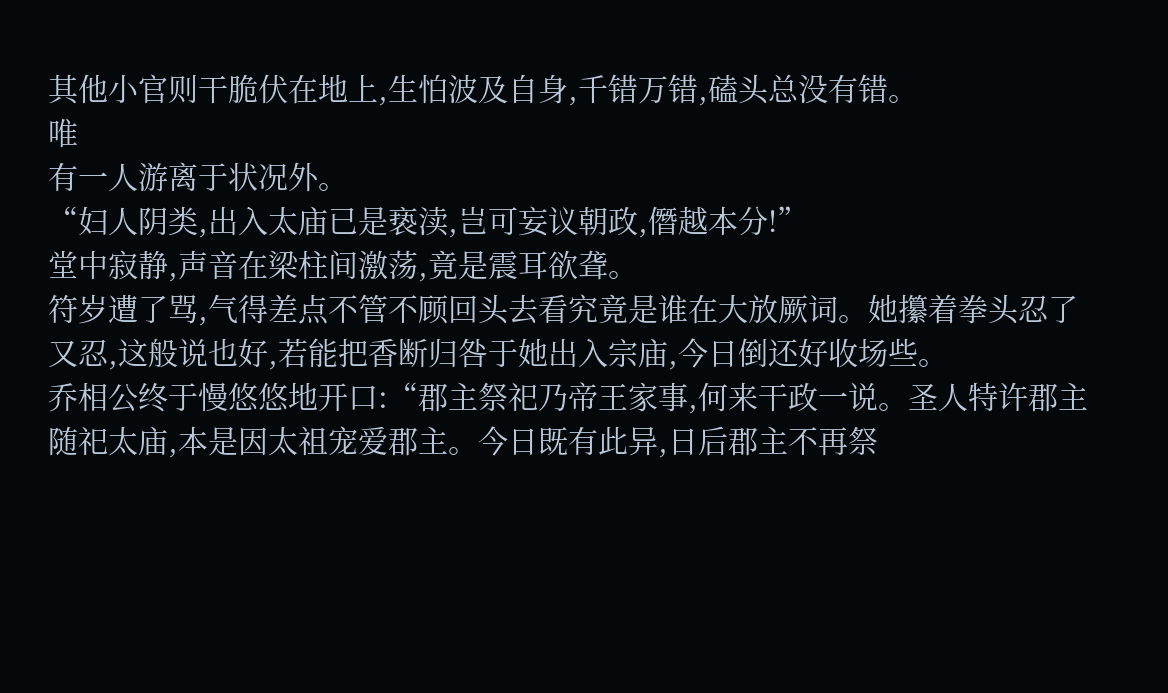其他小官则干脆伏在地上,生怕波及自身,千错万错,磕头总没有错。
唯
有一人游离于状况外。
“妇人阴类,出入太庙已是亵渎,岂可妄议朝政,僭越本分!”
堂中寂静,声音在梁柱间激荡,竟是震耳欲聋。
符岁遭了骂,气得差点不管不顾回头去看究竟是谁在大放厥词。她攥着拳头忍了又忍,这般说也好,若能把香断归咎于她出入宗庙,今日倒还好收场些。
乔相公终于慢悠悠地开口:“郡主祭祀乃帝王家事,何来干政一说。圣人特许郡主随祀太庙,本是因太祖宠爱郡主。今日既有此异,日后郡主不再祭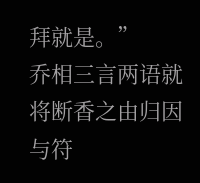拜就是。”
乔相三言两语就将断香之由归因与符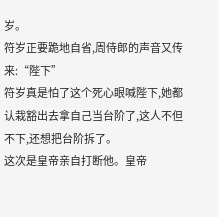岁。
符岁正要跪地自省,周侍郎的声音又传来:“陛下”
符岁真是怕了这个死心眼喊陛下,她都认栽豁出去拿自己当台阶了,这人不但不下,还想把台阶拆了。
这次是皇帝亲自打断他。皇帝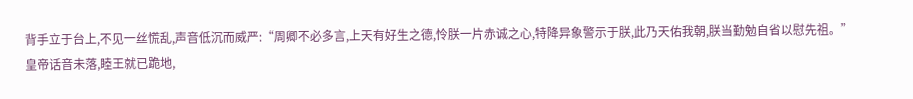背手立于台上,不见一丝慌乱,声音低沉而威严:“周卿不必多言,上天有好生之德,怜朕一片赤诚之心,特降异象警示于朕,此乃天佑我朝,朕当勤勉自省以慰先祖。”
皇帝话音未落,睦王就已跪地,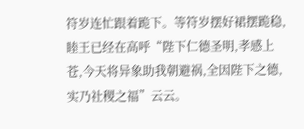符岁连忙跟着跪下。等符岁摆好裙摆跪稳,睦王已经在高呼“陛下仁德圣明,孝感上苍,今天将异象助我朝避祸,全因陛下之德,实乃社稷之福”云云。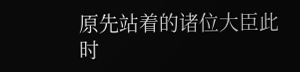原先站着的诸位大臣此时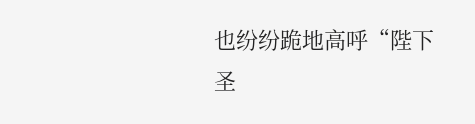也纷纷跪地高呼“陛下圣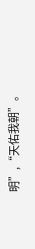明”,“天佑我朝”。